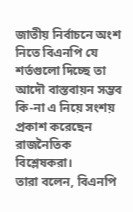জাতীয় নির্বাচনে অংশ নিতে বিএনপি যে শর্তগুলো দিচ্ছে তা আদৌ বাস্তবায়ন সম্ভব কি-না এ নিয়ে সংশয় প্রকাশ করেছেন রাজনৈতিক বিশ্লেষকরা।
তারা বলেন, বিএনপি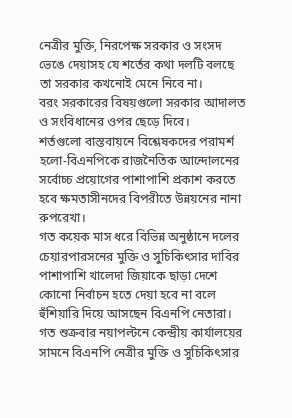নেত্রীর মুক্তি, নিরপেক্ষ সরকার ও সংসদ ভেঙে দেয়াসহ যে শর্তের কথা দলটি বলছে তা সরকার কখনোই মেনে নিবে না।
বরং সরকারের বিষয়গুলো সরকার আদালত ও সংবিধানের ওপর ছেড়ে দিবে।
শর্তগুলো বাস্তবায়নে বিশ্লেষকদের পরামর্শ হলো-বিএনপিকে রাজনৈতিক আন্দোলনের সর্বোচ্চ প্রয়োগের পাশাপাশি প্রকাশ করতে হবে ক্ষমতাসীনদের বিপরীতে উন্নয়নের নানা রুপরেখা।
গত কয়েক মাস ধরে বিভিন্ন অনুষ্ঠানে দলের চেয়ারপারসনের মুক্তি ও সুচিকিৎসার দাবির পাশাপাশি খালেদা জিয়াকে ছাড়া দেশে কোনো নির্বাচন হতে দেয়া হবে না বলে হুঁশিয়ারি দিয়ে আসছেন বিএনপি নেতারা।
গত শুক্রবার নয়াপল্টনে কেন্দ্রীয় কার্যালয়ের সামনে বিএনপি নেত্রীর মুক্তি ও সুচিকিৎসার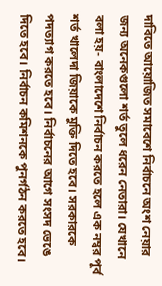দাবিতে আয়োজিত সমাবেশে নির্বাচনে অংশ নেয়ার জন্য অনেকগুলো শর্ত তুলে ধরেন নেতারা। যেখানে বলা হয়- বাংলাদেশে নির্বাচন করতে হলে এক নম্বর পূর্ব শর্ত খালেদা জিয়াকে মুক্তি দিতে হবে। সরকারকে পদত্যাগ করতে হবে। নির্বাচনের আগে সংসদ ভেঙে দিতে হবে। নির্বাচন কমিশনকে পুনর্গঠন করতে হবে।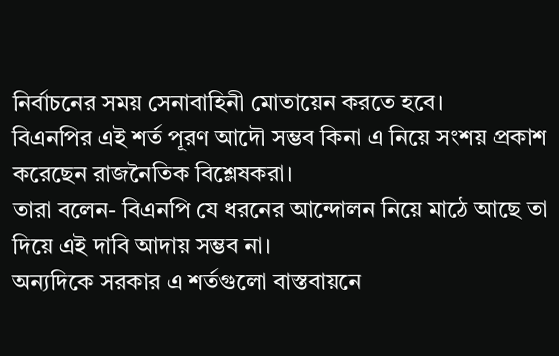নির্বাচনের সময় সেনাবাহিনী মোতায়েন করতে হবে।
বিএনপির এই শর্ত পূরণ আদৌ সম্ভব কিনা এ নিয়ে সংশয় প্রকাশ করেছেন রাজনৈতিক বিশ্লেষকরা।
তারা বলেন- বিএনপি যে ধরনের আন্দোলন নিয়ে মাঠে আছে তা দিয়ে এই দাবি আদায় সম্ভব না।
অন্যদিকে সরকার এ শর্তগুলো বাস্তবায়নে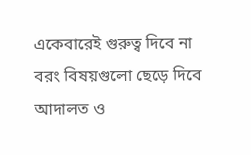একেবারেই গুরুত্ব দিবে না বরং বিষয়গুলো ছেড়ে দিবে আদালত ও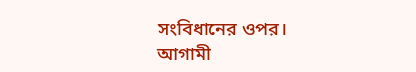সংবিধানের ওপর।
আগামী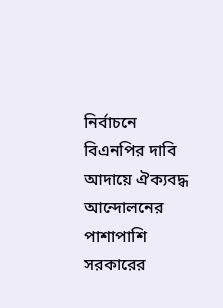নির্বাচনে বিএনপির দাবি আদায়ে ঐক্যবদ্ধ আন্দোলনের পাশাপাশি সরকারের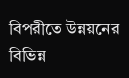বিপরীতে উন্নয়নের বিভিন্ন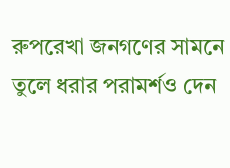রুপরেখা জনগণের সামনে তুলে ধরার পরামর্শও দেন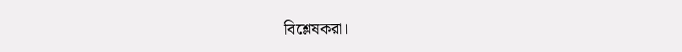বিশ্লেষকরা।